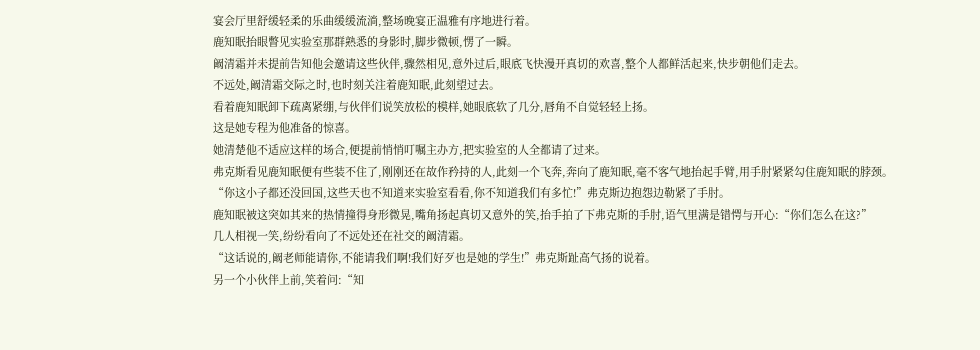宴会厅里舒缓轻柔的乐曲缓缓流淌,整场晚宴正温雅有序地进行着。
鹿知眠抬眼瞥见实验室那群熟悉的身影时,脚步微顿,愣了一瞬。
阚清霜并未提前告知他会邀请这些伙伴,骤然相见,意外过后,眼底飞快漫开真切的欢喜,整个人都鲜活起来,快步朝他们走去。
不远处,阚清霜交际之时,也时刻关注着鹿知眠,此刻望过去。
看着鹿知眠卸下疏离紧绷,与伙伴们说笑放松的模样,她眼底软了几分,唇角不自觉轻轻上扬。
这是她专程为他准备的惊喜。
她清楚他不适应这样的场合,便提前悄悄叮嘱主办方,把实验室的人全都请了过来。
弗克斯看见鹿知眠便有些装不住了,刚刚还在故作矜持的人,此刻一个飞奔,奔向了鹿知眠,毫不客气地抬起手臂,用手肘紧紧勾住鹿知眠的脖颈。
“你这小子都还没回国,这些天也不知道来实验室看看,你不知道我们有多忙!”弗克斯边抱怨边勒紧了手肘。
鹿知眠被这突如其来的热情撞得身形微晃,嘴角扬起真切又意外的笑,抬手拍了下弗克斯的手肘,语气里满是错愕与开心:“你们怎么在这?”
几人相视一笑,纷纷看向了不远处还在社交的阚清霜。
“这话说的,阚老师能请你,不能请我们啊!我们好歹也是她的学生!”弗克斯趾高气扬的说着。
另一个小伙伴上前,笑着问:“知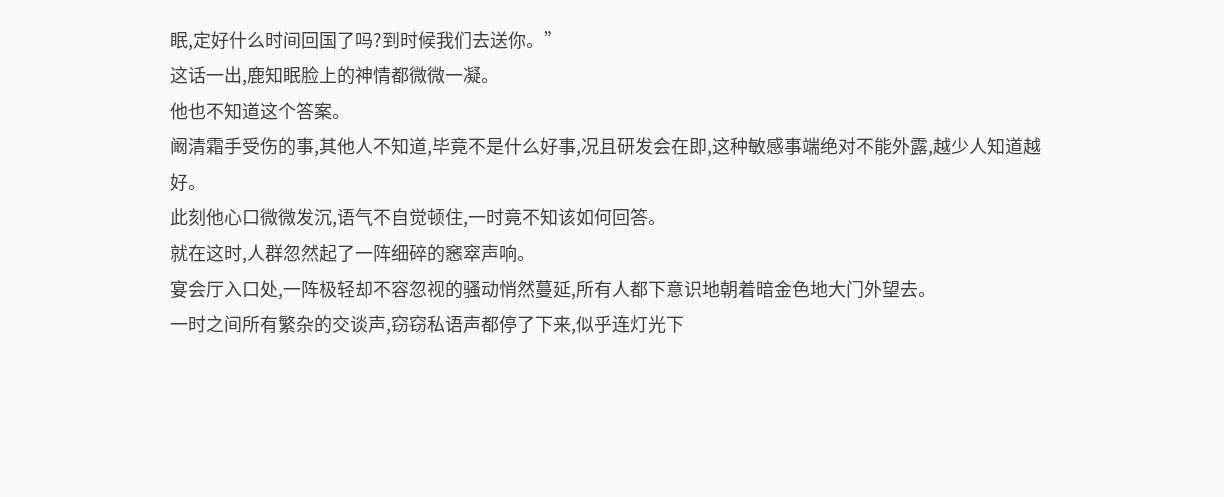眠,定好什么时间回国了吗?到时候我们去送你。”
这话一出,鹿知眠脸上的神情都微微一凝。
他也不知道这个答案。
阚清霜手受伤的事,其他人不知道,毕竟不是什么好事,况且研发会在即,这种敏感事端绝对不能外露,越少人知道越好。
此刻他心口微微发沉,语气不自觉顿住,一时竟不知该如何回答。
就在这时,人群忽然起了一阵细碎的窸窣声响。
宴会厅入口处,一阵极轻却不容忽视的骚动悄然蔓延,所有人都下意识地朝着暗金色地大门外望去。
一时之间所有繁杂的交谈声,窃窃私语声都停了下来,似乎连灯光下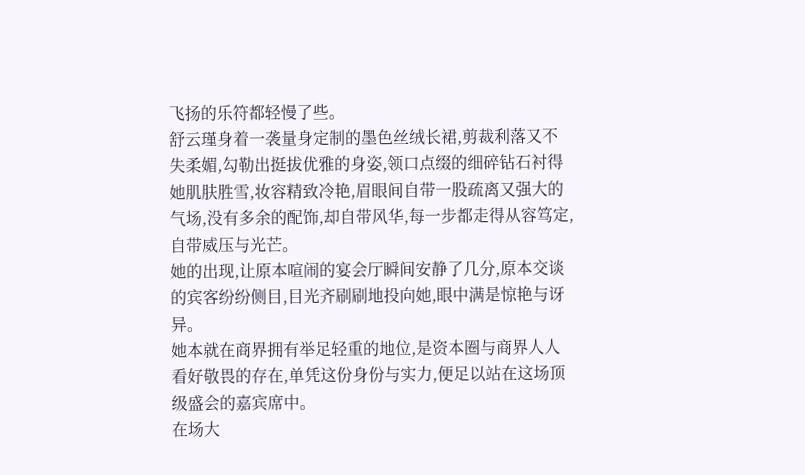飞扬的乐符都轻慢了些。
舒云瑾身着一袭量身定制的墨色丝绒长裙,剪裁利落又不失柔媚,勾勒出挺拔优雅的身姿,领口点缀的细碎钻石衬得她肌肤胜雪,妆容精致冷艳,眉眼间自带一股疏离又强大的气场,没有多余的配饰,却自带风华,每一步都走得从容笃定,自带威压与光芒。
她的出现,让原本喧闹的宴会厅瞬间安静了几分,原本交谈的宾客纷纷侧目,目光齐刷刷地投向她,眼中满是惊艳与讶异。
她本就在商界拥有举足轻重的地位,是资本圈与商界人人看好敬畏的存在,单凭这份身份与实力,便足以站在这场顶级盛会的嘉宾席中。
在场大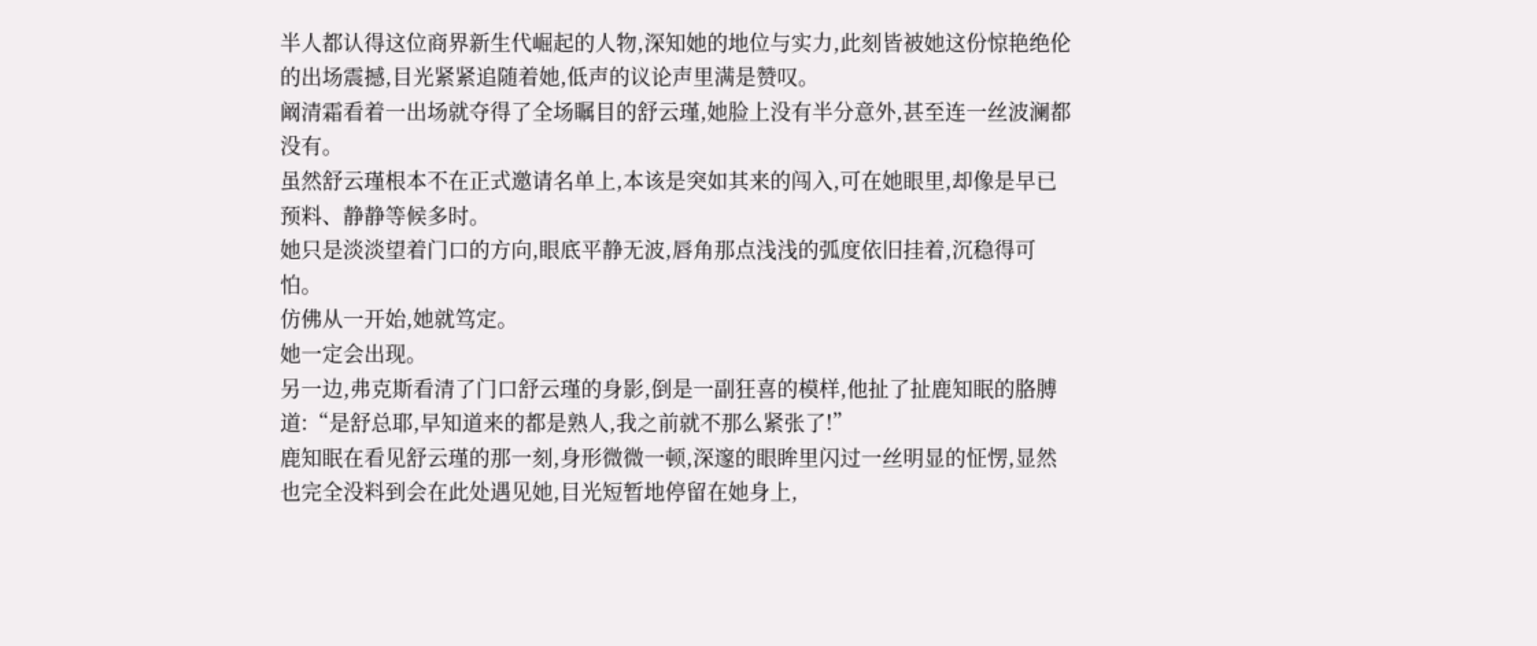半人都认得这位商界新生代崛起的人物,深知她的地位与实力,此刻皆被她这份惊艳绝伦的出场震撼,目光紧紧追随着她,低声的议论声里满是赞叹。
阚清霜看着一出场就夺得了全场瞩目的舒云瑾,她脸上没有半分意外,甚至连一丝波澜都没有。
虽然舒云瑾根本不在正式邀请名单上,本该是突如其来的闯入,可在她眼里,却像是早已预料、静静等候多时。
她只是淡淡望着门口的方向,眼底平静无波,唇角那点浅浅的弧度依旧挂着,沉稳得可怕。
仿佛从一开始,她就笃定。
她一定会出现。
另一边,弗克斯看清了门口舒云瑾的身影,倒是一副狂喜的模样,他扯了扯鹿知眠的胳膊道:“是舒总耶,早知道来的都是熟人,我之前就不那么紧张了!”
鹿知眠在看见舒云瑾的那一刻,身形微微一顿,深邃的眼眸里闪过一丝明显的怔愣,显然也完全没料到会在此处遇见她,目光短暂地停留在她身上,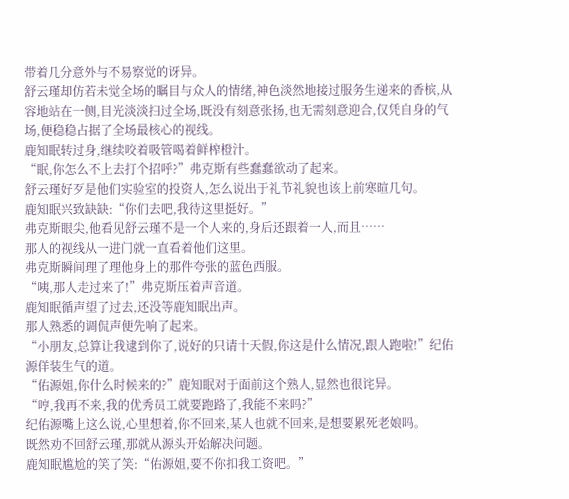带着几分意外与不易察觉的讶异。
舒云瑾却仿若未觉全场的瞩目与众人的情绪,神色淡然地接过服务生递来的香槟,从容地站在一侧,目光淡淡扫过全场,既没有刻意张扬,也无需刻意迎合,仅凭自身的气场,便稳稳占据了全场最核心的视线。
鹿知眠转过身,继续咬着吸管喝着鲜榨橙汁。
“眠,你怎么不上去打个招呼?”弗克斯有些蠢蠢欲动了起来。
舒云瑾好歹是他们实验室的投资人,怎么说出于礼节礼貌也该上前寒暄几句。
鹿知眠兴致缺缺:“你们去吧,我待这里挺好。”
弗克斯眼尖,他看见舒云瑾不是一个人来的,身后还跟着一人,而且……
那人的视线从一进门就一直看着他们这里。
弗克斯瞬间理了理他身上的那件夸张的蓝色西服。
“咦,那人走过来了!”弗克斯压着声音道。
鹿知眠循声望了过去,还没等鹿知眠出声。
那人熟悉的调侃声便先响了起来。
“小朋友,总算让我逮到你了,说好的只请十天假,你这是什么情况,跟人跑啦!”纪佑源佯装生气的道。
“佑源姐,你什么时候来的?”鹿知眠对于面前这个熟人,显然也很诧异。
“哼,我再不来,我的优秀员工就要跑路了,我能不来吗?”
纪佑源嘴上这么说,心里想着,你不回来,某人也就不回来,是想要累死老娘吗。
既然劝不回舒云瑾,那就从源头开始解决问题。
鹿知眠尴尬的笑了笑:“佑源姐,要不你扣我工资吧。”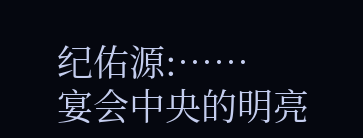纪佑源:……
宴会中央的明亮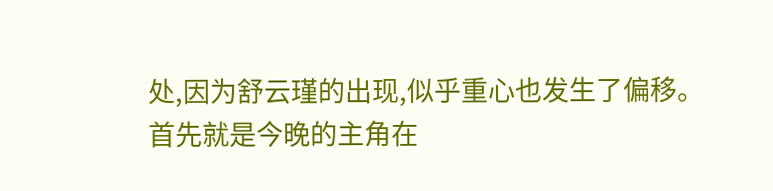处,因为舒云瑾的出现,似乎重心也发生了偏移。
首先就是今晚的主角在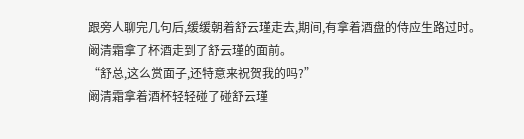跟旁人聊完几句后,缓缓朝着舒云瑾走去,期间,有拿着酒盘的侍应生路过时。
阚清霜拿了杯酒走到了舒云瑾的面前。
“舒总,这么赏面子,还特意来祝贺我的吗?”
阚清霜拿着酒杯轻轻碰了碰舒云瑾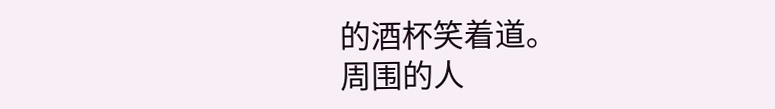的酒杯笑着道。
周围的人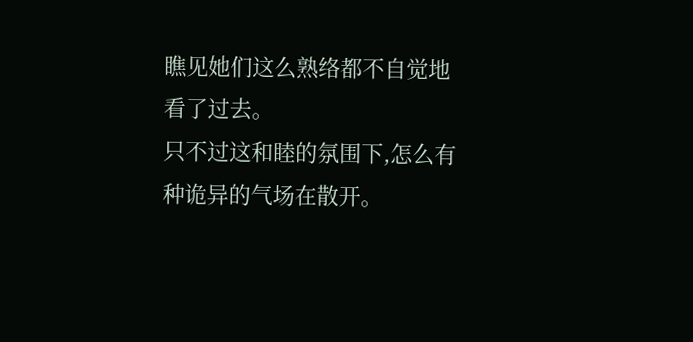瞧见她们这么熟络都不自觉地看了过去。
只不过这和睦的氛围下,怎么有种诡异的气场在散开。